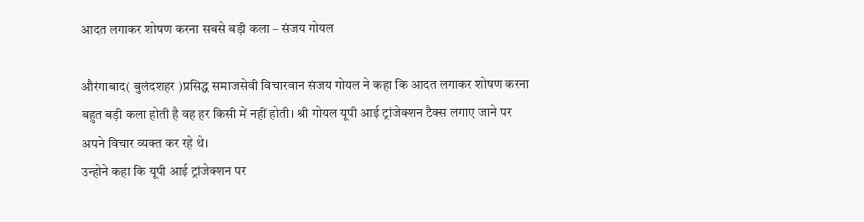आदत लगाकर शोषण करना सबसे बड़ी कला – संजय गोयल

औरंगाबाद( बुलंदशहर )प्रसिद्ध समाजसेवी विचारवान संजय गोयल ने कहा कि आदत लगाकर शोषण करना बहुत बड़ी कला होती है वह हर किसी में नहीं होती। श्री गोयल यूपी आई ट्रांजेक्शन टैक्स लगाए जाने पर अपने विचार व्यक्त कर रहे थे।
उन्होने कहा कि यूपी आई ट्रांजेक्शन पर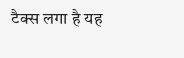टैक्स लगा है यह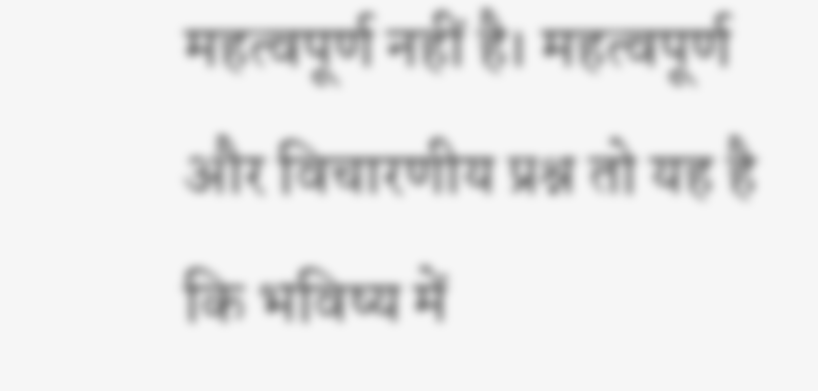महत्वपूर्ण नहीं है। महत्वपूर्ण और विचारणीय प्रश्न तो यह है कि भविष्य में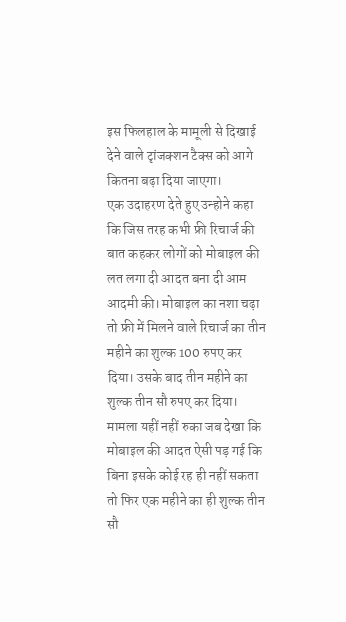इस फिलहाल के मामूली से दिखाई देने वाले टृांजक्शन टैक्स को आगे कितना बढ़ा दिया जाएगा।
एक उदाहरण देते हुए उन्होने कहा कि जिस तरह कभी फ्री रिचार्ज की बात कहकर लोगों को मोबाइल की लत लगा दी आदत बना दी आम आदमी की। मोबाइल का नशा चढ़ा तो फ्री में मिलने वाले रिचार्ज का तीन महीने का शुल्क 100 रुपए कर दिया। उसके बाद तीन महीने का शुल्क तीन सौ रुपए कर दिया। मामला यहीं नहीं रुका जब देखा कि मोबाइल की आदत ऐसी पड़ गई कि बिना इसके कोई रह ही नहीं सकता तो फिर एक महीने का ही शुल्क तीन सौ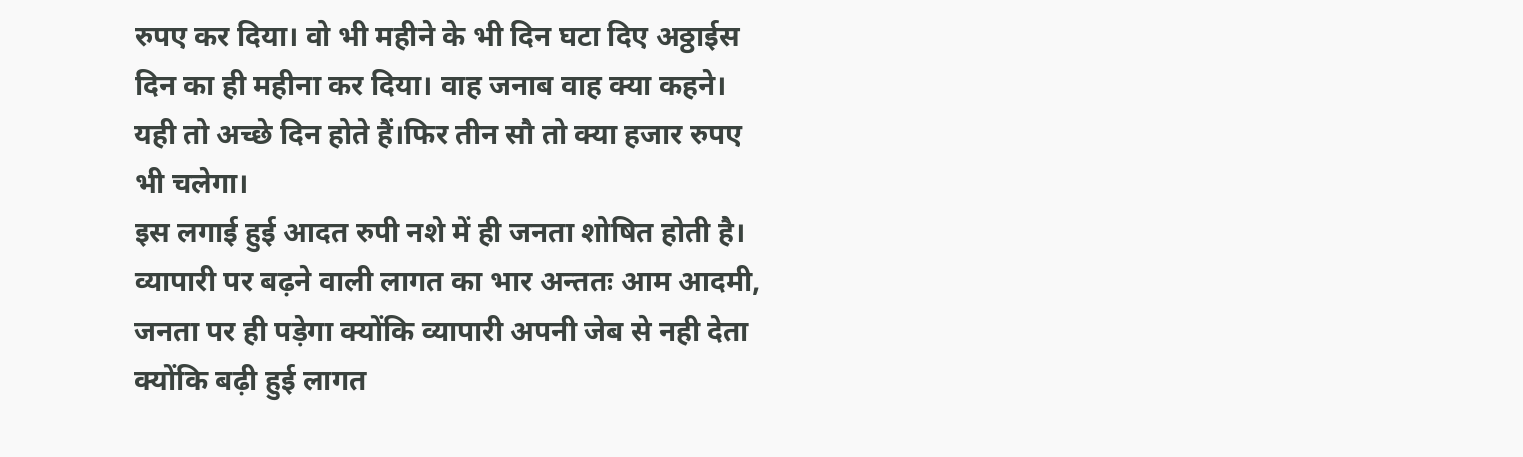रुपए कर दिया। वो भी महीने के भी दिन घटा दिए अठ्ठाईस दिन का ही महीना कर दिया। वाह जनाब वाह क्या कहने। यही तो अच्छे दिन होते हैं।फिर तीन सौ तो क्या हजार रुपए भी चलेगा।
इस लगाई हुई आदत रुपी नशे में ही जनता शोषित होती है। व्यापारी पर बढ़ने वाली लागत का भार अन्ततः आम आदमी, जनता पर ही पड़ेगा क्योंकि व्यापारी अपनी जेब से नही देता क्योंकि बढ़ी हुई लागत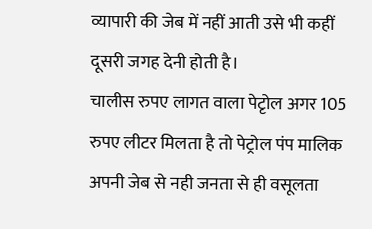व्यापारी की जेब में नहीं आती उसे भी कहीं दूसरी जगह देनी होती है।
चालीस रुपए लागत वाला पेटृोल अगर 105 रुपए लीटर मिलता है तो पेट्रोल पंप मालिक अपनी जेब से नही जनता से ही वसूलता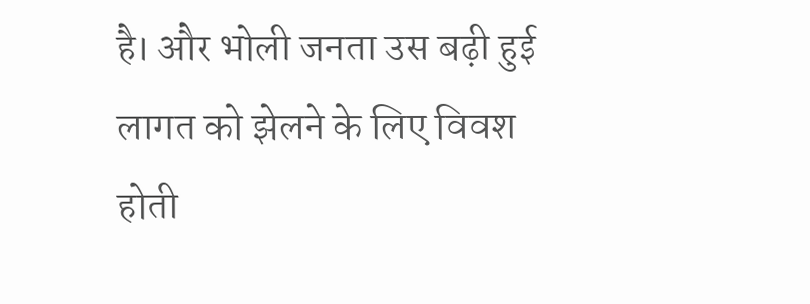है। और भोली जनता उस बढ़ी हुई लागत को झेलने के लिए विवश होती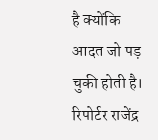है क्योंकि आदत जो पड़ चुकी होती है।
रिपोर्टर राजेंद्र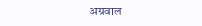अग्रवाल